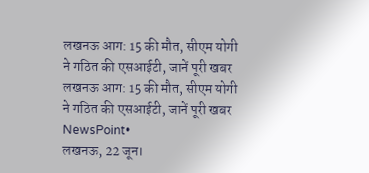लखनऊ आग: 15 की मौत, सीएम योगी ने गठित की एसआईटी, जानें पूरी खबर
लखनऊ आग: 15 की मौत, सीएम योगी ने गठित की एसआईटी, जानें पूरी खबर
NewsPoint•
लखनऊ, 22 जून।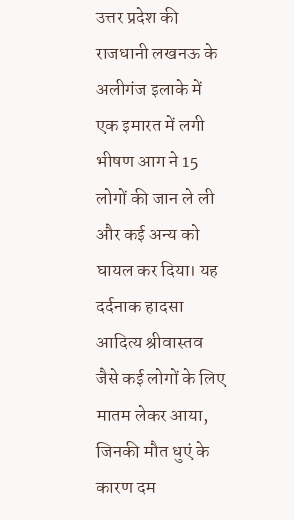उत्तर प्रदेश की राजधानी लखनऊ के अलीगंज इलाके में एक इमारत में लगी भीषण आग ने 15 लोगों की जान ले ली और कई अन्य को घायल कर दिया। यह दर्दनाक हादसा आदित्य श्रीवास्तव जैसे कई लोगों के लिए मातम लेकर आया, जिनकी मौत धुएं के कारण दम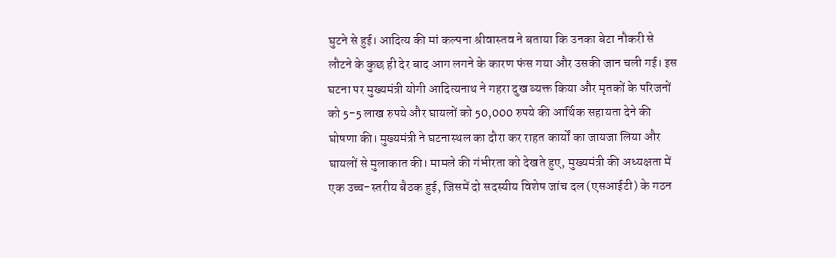घुटने से हुई। आदित्य की मां कल्पना श्रीवास्तव ने बताया कि उनका बेटा नौकरी से लौटने के कुछ ही देर बाद आग लगने के कारण फंस गया और उसकी जान चली गई। इस घटना पर मुख्यमंत्री योगी आदित्यनाथ ने गहरा दुख व्यक्त किया और मृतकों के परिजनों को 5-5 लाख रुपये और घायलों को 50,000 रुपये की आर्थिक सहायता देने की घोषणा की। मुख्यमंत्री ने घटनास्थल का दौरा कर राहत कार्यों का जायजा लिया और घायलों से मुलाकात की। मामले की गंभीरता को देखते हुए, मुख्यमंत्री की अध्यक्षता में एक उच्च-स्तरीय बैठक हुई, जिसमें दो सदस्यीय विशेष जांच दल (एसआईटी) के गठन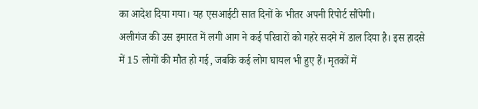का आदेश दिया गया। यह एसआईटी सात दिनों के भीतर अपनी रिपोर्ट सौंपेगी।
अलीगंज की उस इमारत में लगी आग ने कई परिवारों को गहरे सदमे में डाल दिया है। इस हादसे में 15 लोगों की मौत हो गई, जबकि कई लोग घायल भी हुए हैं। मृतकों में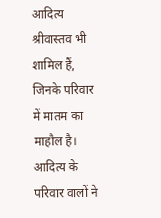आदित्य श्रीवास्तव भी शामिल हैं, जिनके परिवार में मातम का माहौल है। आदित्य के परिवार वालों ने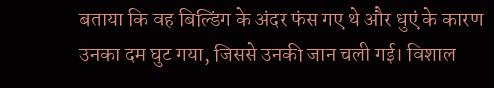बताया कि वह बिल्डिंग के अंदर फंस गए थे और धुएं के कारण उनका दम घुट गया, जिससे उनकी जान चली गई। विशाल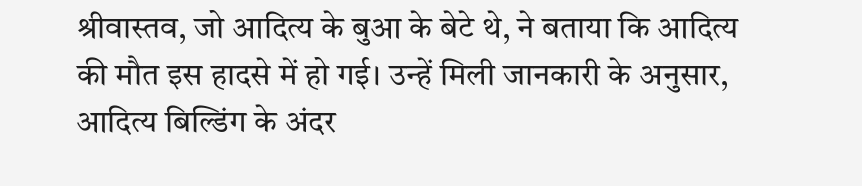श्रीवास्तव, जो आदित्य के बुआ के बेटे थे, ने बताया कि आदित्य की मौत इस हादसे में हो गई। उन्हें मिली जानकारी के अनुसार, आदित्य बिल्डिंग के अंदर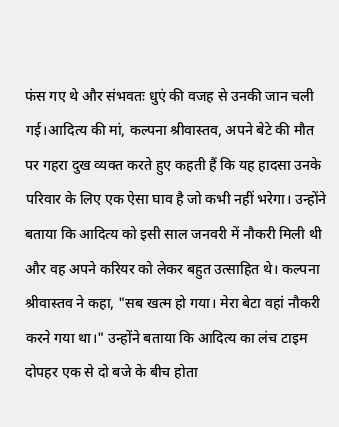फंस गए थे और संभवतः धुएं की वजह से उनकी जान चली गई।आदित्य की मां, कल्पना श्रीवास्तव, अपने बेटे की मौत पर गहरा दुख व्यक्त करते हुए कहती हैं कि यह हादसा उनके परिवार के लिए एक ऐसा घाव है जो कभी नहीं भरेगा। उन्होंने बताया कि आदित्य को इसी साल जनवरी में नौकरी मिली थी और वह अपने करियर को लेकर बहुत उत्साहित थे। कल्पना श्रीवास्तव ने कहा, "सब खत्म हो गया। मेरा बेटा वहां नौकरी करने गया था।" उन्होंने बताया कि आदित्य का लंच टाइम दोपहर एक से दो बजे के बीच होता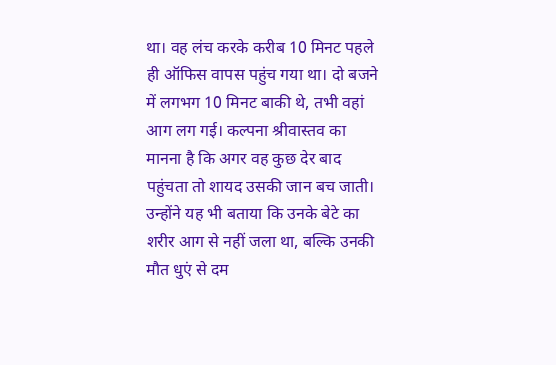था। वह लंच करके करीब 10 मिनट पहले ही ऑफिस वापस पहुंच गया था। दो बजने में लगभग 10 मिनट बाकी थे, तभी वहां आग लग गई। कल्पना श्रीवास्तव का मानना है कि अगर वह कुछ देर बाद पहुंचता तो शायद उसकी जान बच जाती। उन्होंने यह भी बताया कि उनके बेटे का शरीर आग से नहीं जला था, बल्कि उनकी मौत धुएं से दम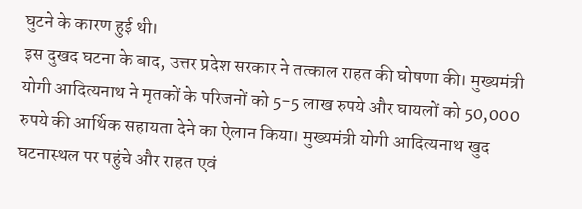घुटने के कारण हुई थी।
इस दुखद घटना के बाद, उत्तर प्रदेश सरकार ने तत्काल राहत की घोषणा की। मुख्यमंत्री योगी आदित्यनाथ ने मृतकों के परिजनों को 5-5 लाख रुपये और घायलों को 50,000 रुपये की आर्थिक सहायता देने का ऐलान किया। मुख्यमंत्री योगी आदित्यनाथ खुद घटनास्थल पर पहुंचे और राहत एवं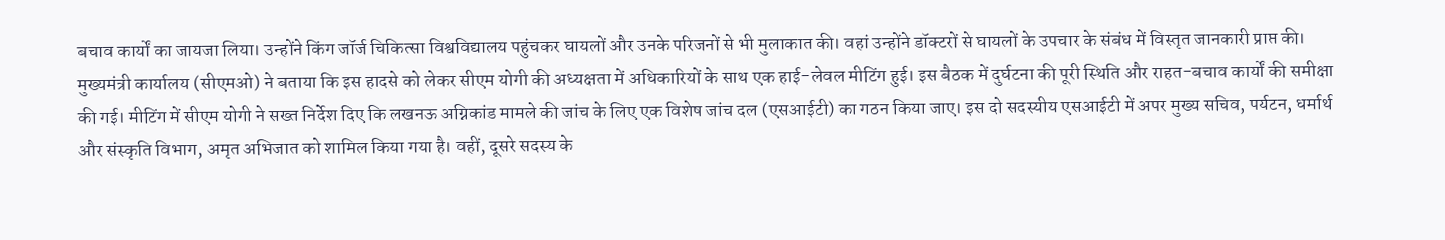बचाव कार्यों का जायजा लिया। उन्होंने किंग जॉर्ज चिकित्सा विश्वविद्यालय पहुंचकर घायलों और उनके परिजनों से भी मुलाकात की। वहां उन्होंने डॉक्टरों से घायलों के उपचार के संबंध में विस्तृत जानकारी प्राप्त की।
मुख्यमंत्री कार्यालय (सीएमओ) ने बताया कि इस हादसे को लेकर सीएम योगी की अध्यक्षता में अधिकारियों के साथ एक हाई-लेवल मीटिंग हुई। इस बैठक में दुर्घटना की पूरी स्थिति और राहत-बचाव कार्यों की समीक्षा की गई। मीटिंग में सीएम योगी ने सख्त निर्देश दिए कि लखनऊ अग्निकांड मामले की जांच के लिए एक विशेष जांच दल (एसआईटी) का गठन किया जाए। इस दो सदस्यीय एसआईटी में अपर मुख्य सचिव, पर्यटन, धर्मार्थ और संस्कृति विभाग, अमृत अभिजात को शामिल किया गया है। वहीं, दूसरे सदस्य के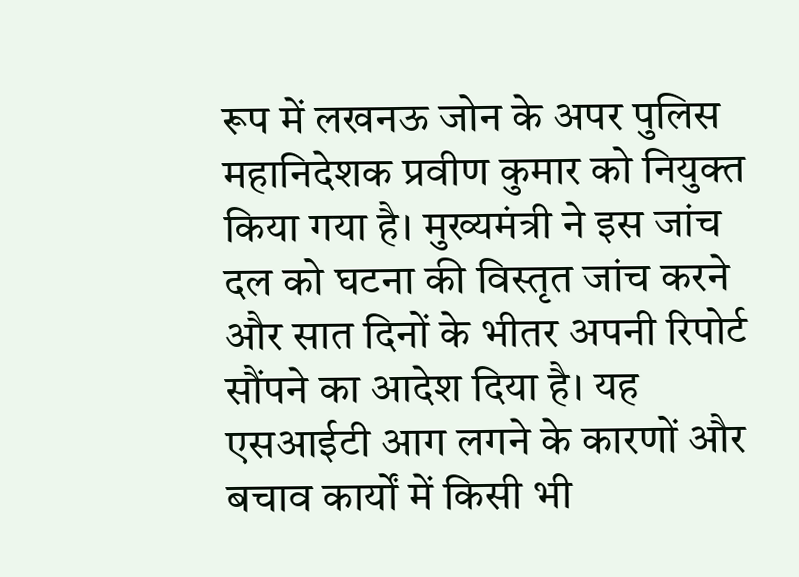रूप में लखनऊ जोन के अपर पुलिस महानिदेशक प्रवीण कुमार को नियुक्त किया गया है। मुख्यमंत्री ने इस जांच दल को घटना की विस्तृत जांच करने और सात दिनों के भीतर अपनी रिपोर्ट सौंपने का आदेश दिया है। यह एसआईटी आग लगने के कारणों और बचाव कार्यों में किसी भी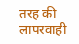तरह की लापरवाही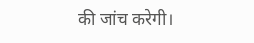की जांच करेगी।